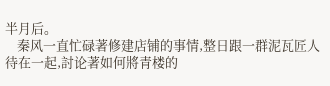半月后。
    秦风一直忙碌著修建店铺的事情,整日跟一群泥瓦匠人待在一起,討论著如何將青楼的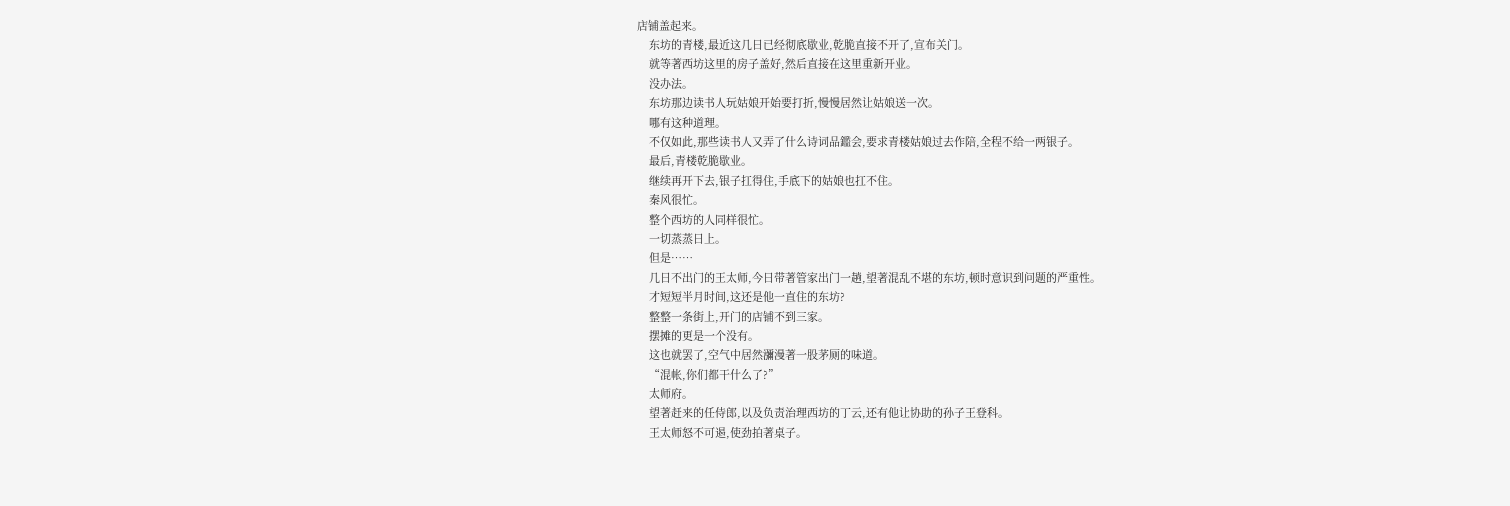店铺盖起来。
    东坊的青楼,最近这几日已经彻底歇业,乾脆直接不开了,宣布关门。
    就等著西坊这里的房子盖好,然后直接在这里重新开业。
    没办法。
    东坊那边读书人玩姑娘开始要打折,慢慢居然让姑娘送一次。
    哪有这种道理。
    不仅如此,那些读书人又弄了什么诗词品鑑会,要求青楼姑娘过去作陪,全程不给一两银子。
    最后,青楼乾脆歇业。
    继续再开下去,银子扛得住,手底下的姑娘也扛不住。
    秦风很忙。
    整个西坊的人同样很忙。
    一切蒸蒸日上。
    但是……
    几日不出门的王太师,今日带著管家出门一趟,望著混乱不堪的东坊,顿时意识到问题的严重性。
    才短短半月时间,这还是他一直住的东坊?
    整整一条街上,开门的店铺不到三家。
    摆摊的更是一个没有。
    这也就罢了,空气中居然瀰漫著一股茅厕的味道。
    “混帐,你们都干什么了?”
    太师府。
    望著赶来的任侍郎,以及负责治理西坊的丁云,还有他让协助的孙子王登科。
    王太师怒不可遏,使劲拍著桌子。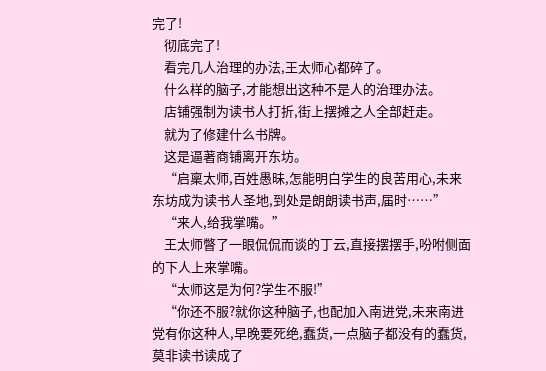完了!
    彻底完了!
    看完几人治理的办法,王太师心都碎了。
    什么样的脑子,才能想出这种不是人的治理办法。
    店铺强制为读书人打折,街上摆摊之人全部赶走。
    就为了修建什么书牌。
    这是逼著商铺离开东坊。
    “启稟太师,百姓愚昧,怎能明白学生的良苦用心,未来东坊成为读书人圣地,到处是朗朗读书声,届时……”
    “来人,给我掌嘴。”
    王太师瞥了一眼侃侃而谈的丁云,直接摆摆手,吩咐侧面的下人上来掌嘴。
    “太师这是为何?学生不服!”
    “你还不服?就你这种脑子,也配加入南进党,未来南进党有你这种人,早晚要死绝,蠢货,一点脑子都没有的蠢货,莫非读书读成了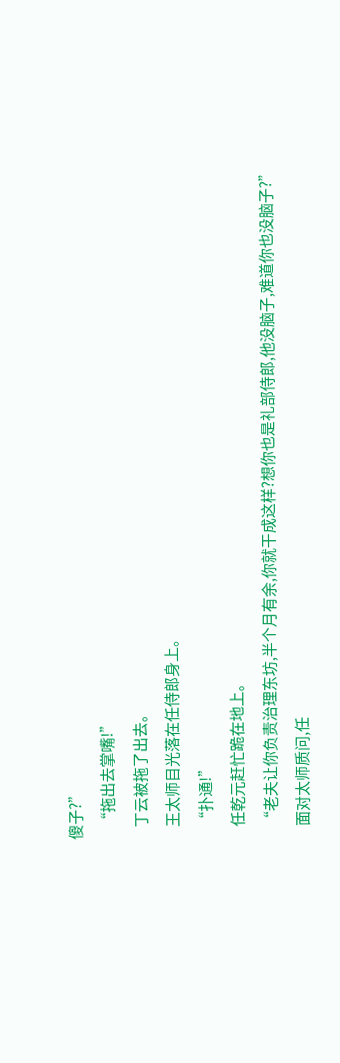傻子?”
    “拖出去掌嘴!”
    丁云被拖了出去。
    王太师目光落在任侍郎身上。
    “扑通!”
    任乾元赶忙跪在地上。
    “老夫让你负责治理东坊,半个月有余,你就干成这样?想你也是礼部侍郎,他没脑子,难道你也没脑子?”
    面对太师质问,任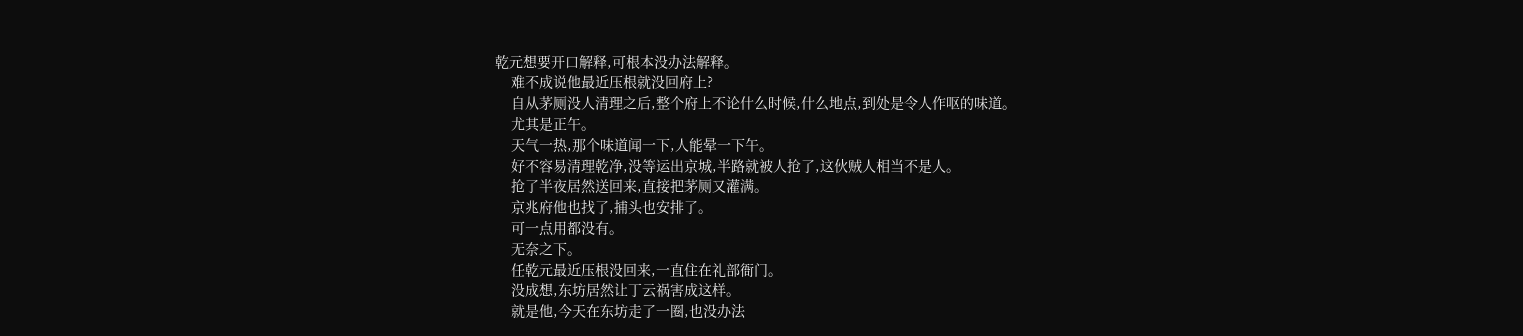乾元想要开口解释,可根本没办法解释。
    难不成说他最近压根就没回府上?
    自从茅厕没人清理之后,整个府上不论什么时候,什么地点,到处是令人作呕的味道。
    尤其是正午。
    天气一热,那个味道闻一下,人能晕一下午。
    好不容易清理乾净,没等运出京城,半路就被人抢了,这伙贼人相当不是人。
    抢了半夜居然送回来,直接把茅厕又灌满。
    京兆府他也找了,捕头也安排了。
    可一点用都没有。
    无奈之下。
    任乾元最近压根没回来,一直住在礼部衙门。
    没成想,东坊居然让丁云祸害成这样。
    就是他,今天在东坊走了一圈,也没办法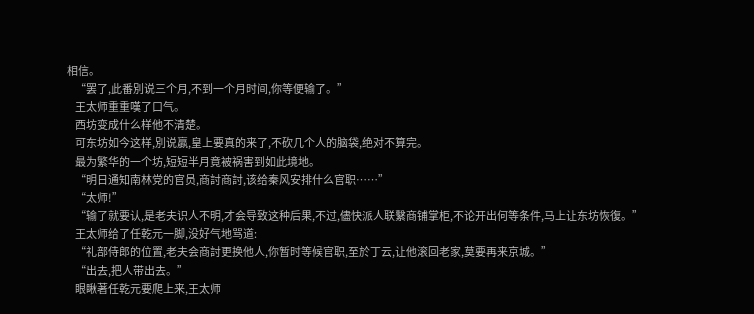相信。
    “罢了,此番別说三个月,不到一个月时间,你等便输了。”
    王太师重重嘆了口气。
    西坊变成什么样他不清楚。
    可东坊如今这样,別说贏,皇上要真的来了,不砍几个人的脑袋,绝对不算完。
    最为繁华的一个坊,短短半月竟被祸害到如此境地。
    “明日通知南林党的官员,商討商討,该给秦风安排什么官职……”
    “太师!”
    “输了就要认,是老夫识人不明,才会导致这种后果,不过,儘快派人联繫商铺掌柜,不论开出何等条件,马上让东坊恢復。”
    王太师给了任乾元一脚,没好气地骂道:
    “礼部侍郎的位置,老夫会商討更换他人,你暂时等候官职,至於丁云,让他滚回老家,莫要再来京城。”
    “出去,把人带出去。”
    眼瞅著任乾元要爬上来,王太师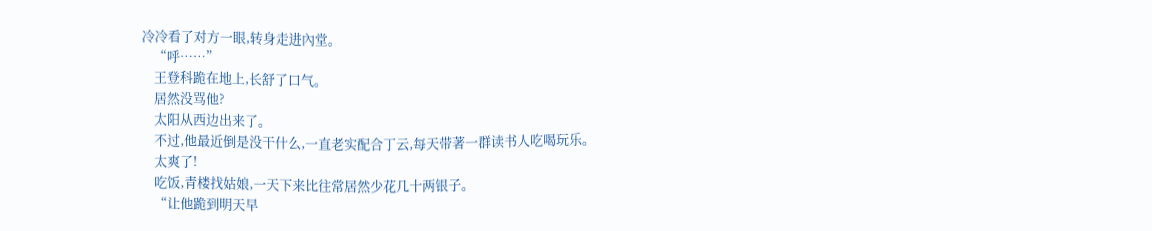冷冷看了对方一眼,转身走进內堂。
    “呼……”
    王登科跪在地上,长舒了口气。
    居然没骂他?
    太阳从西边出来了。
    不过,他最近倒是没干什么,一直老实配合丁云,每天带著一群读书人吃喝玩乐。
    太爽了!
    吃饭,青楼找姑娘,一天下来比往常居然少花几十两银子。
    “让他跪到明天早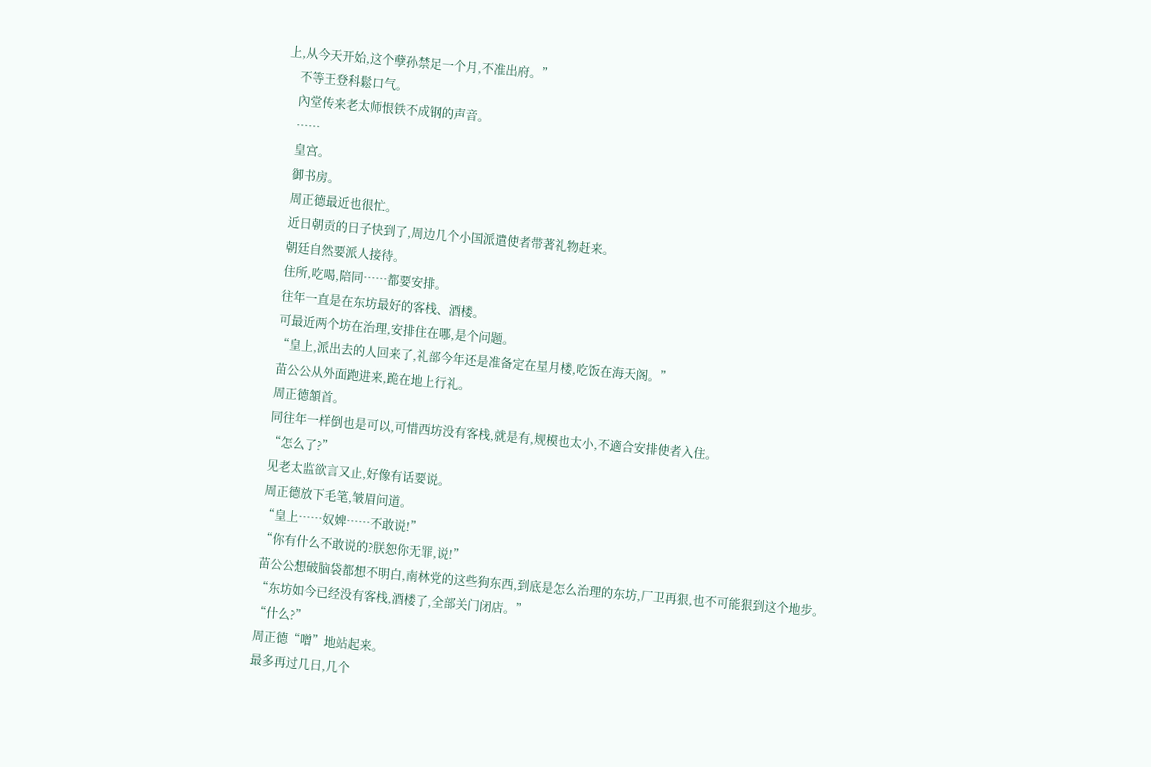上,从今天开始,这个孽孙禁足一个月,不准出府。”
    不等王登科鬆口气。
    內堂传来老太师恨铁不成钢的声音。
    ……
    皇宫。
    御书房。
    周正德最近也很忙。
    近日朝贡的日子快到了,周边几个小国派遣使者带著礼物赶来。
    朝廷自然要派人接待。
    住所,吃喝,陪同……都要安排。
    往年一直是在东坊最好的客栈、酒楼。
    可最近两个坊在治理,安排住在哪,是个问题。
    “皇上,派出去的人回来了,礼部今年还是准备定在星月楼,吃饭在海天阁。”
    苗公公从外面跑进来,跪在地上行礼。
    周正德頷首。
    同往年一样倒也是可以,可惜西坊没有客栈,就是有,规模也太小,不適合安排使者入住。
    “怎么了?”
    见老太监欲言又止,好像有话要说。
    周正德放下毛笔,皱眉问道。
    “皇上……奴婢……不敢说!”
    “你有什么不敢说的?朕恕你无罪,说!”
    苗公公想破脑袋都想不明白,南林党的这些狗东西,到底是怎么治理的东坊,厂卫再狠,也不可能狠到这个地步。
    “东坊如今已经没有客栈,酒楼了,全部关门闭店。”
    “什么?”
    周正德“噌”地站起来。
    最多再过几日,几个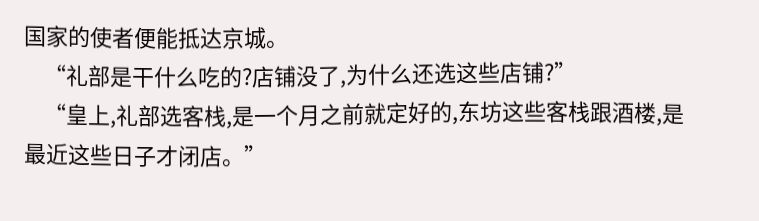国家的使者便能抵达京城。
    “礼部是干什么吃的?店铺没了,为什么还选这些店铺?”
    “皇上,礼部选客栈,是一个月之前就定好的,东坊这些客栈跟酒楼,是最近这些日子才闭店。”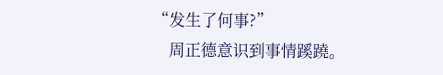“发生了何事?”
    周正德意识到事情蹊蹺。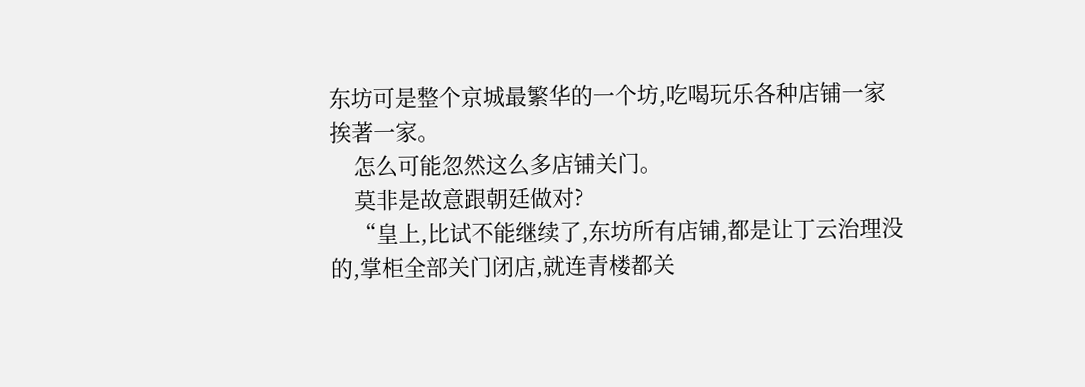东坊可是整个京城最繁华的一个坊,吃喝玩乐各种店铺一家挨著一家。
    怎么可能忽然这么多店铺关门。
    莫非是故意跟朝廷做对?
    “皇上,比试不能继续了,东坊所有店铺,都是让丁云治理没的,掌柜全部关门闭店,就连青楼都关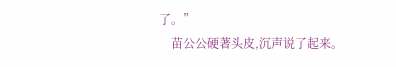了。”
    苗公公硬著头皮,沉声说了起来。